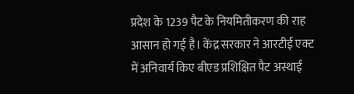प्रदेश के 1239 पैट के नियमितीकरण की राह आसान हो गई है। केंद्र सरकार ने आरटीई एक्ट में अनिवार्य किए बीएड प्रशिक्षित पैट अस्थाई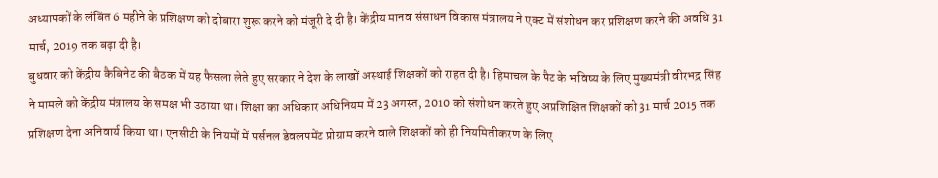अध्यापकों के लंबिंत 6 महीने के प्रशिक्षण को दोबारा शुरू करने को मंजूरी दे दी है। केंद्रीय मानव संसाधन विकास मंत्रालय ने एक्ट में संशोधन कर प्रशिक्षण करने की अवधि 31 मार्च, 2019 तक बढ़ा दी है।
बुधवार को केंद्रीय कैबिनेट की बैठक में यह फैसला लेते हुए सरकार ने देश के लाखों अस्थाई शिक्षकों को राहत दी है। हिमाचल के पैट के भविष्य के लिए मुख्यमंत्री वीरभद्र सिंह ने मामले को केंद्रीय मंत्रालय के समक्ष भी उठाया था। शिक्षा का अधिकार अधिनियम में 23 अगस्त, 2010 को संशोधन करते हुए अप्रशिक्षित शिक्षकों को 31 मार्च 2015 तक प्रशिक्षण देना अनिवार्य किया था। एनसीटी के नियमों में पर्सनल डेवलपमेंट प्रोग्राम करने वाले शिक्षकों को ही नियमितीकरण के लिए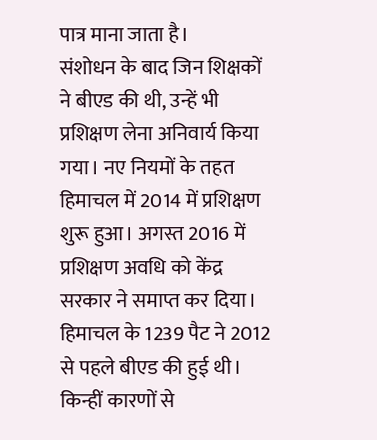पात्र माना जाता है।
संशोधन के बाद जिन शिक्षकों ने बीएड की थी, उन्हें भी प्रशिक्षण लेना अनिवार्य किया गया। नए नियमों के तहत हिमाचल में 2014 में प्रशिक्षण शुरू हुआ। अगस्त 2016 में प्रशिक्षण अवधि को केंद्र सरकार ने समाप्त कर दिया। हिमाचल के 1239 पैट ने 2012 से पहले बीएड की हुई थी। किन्हीं कारणों से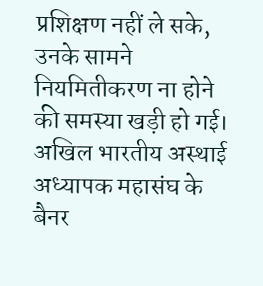प्रशिक्षण नहीं ले सके, उनके सामने नियमितीकरण ना होने की समस्या खड़ी हो गई।
अखिल भारतीय अस्थाई अध्यापक महासंघ के बैनर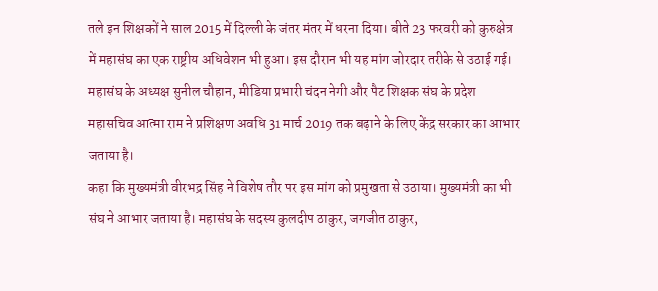तले इन शिक्षकों ने साल 2015 में दिल्ली के जंतर मंतर में धरना दिया। बीते 23 फरवरी को कुरुक्षेत्र में महासंघ का एक राष्ट्रीय अधिवेशन भी हुआ। इस दौरान भी यह मांग जोरदार तरीके से उठाई गई। महासंघ के अध्यक्ष सुनील चौहान, मीडिया प्रभारी चंदन नेगी और पैट शिक्षक संघ के प्रदेश महासचिव आत्मा राम ने प्रशिक्षण अवधि 31 मार्च 2019 तक बढ़ाने के लिए केंद्र सरकार का आभार जताया है।
कहा कि मुख्यमंत्री वीरभद्र सिंह ने विशेष तौर पर इस मांग को प्रमुखता से उठाया। मुख्यमंत्री का भी संघ ने आभार जताया है। महासंघ के सदस्य कुलदीप ठाकुर, जगजीत ठाकुर,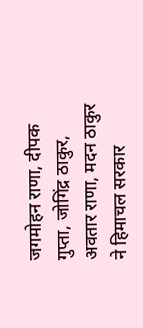जगमोहन राणा, दीपक गुप्ता, जोगिंद्र ठाकुर, अवतार राणा, मदन ठाकुर ने हिमाचल सरकार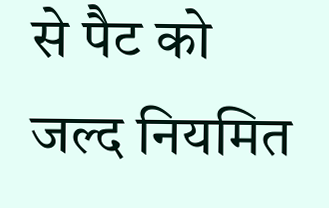से पैट को जल्द नियमित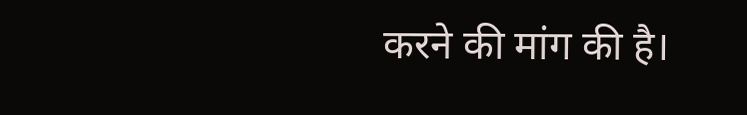करने की मांग की है।